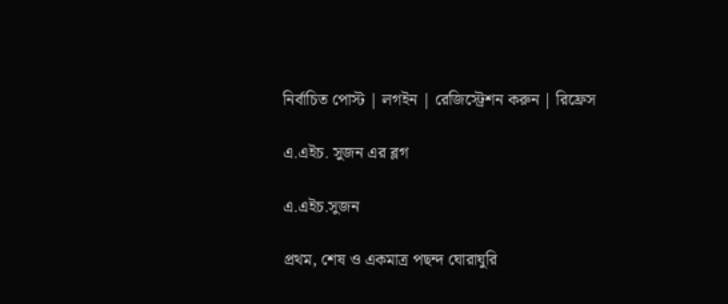নির্বাচিত পোস্ট | লগইন | রেজিস্ট্রেশন করুন | রিফ্রেস

এ.এইচ. সুজন এর ব্লগ

এ.এইচ.সুজন

প্রথম, শেষ ও একমাত্র পছন্দ ঘোরাঘুরি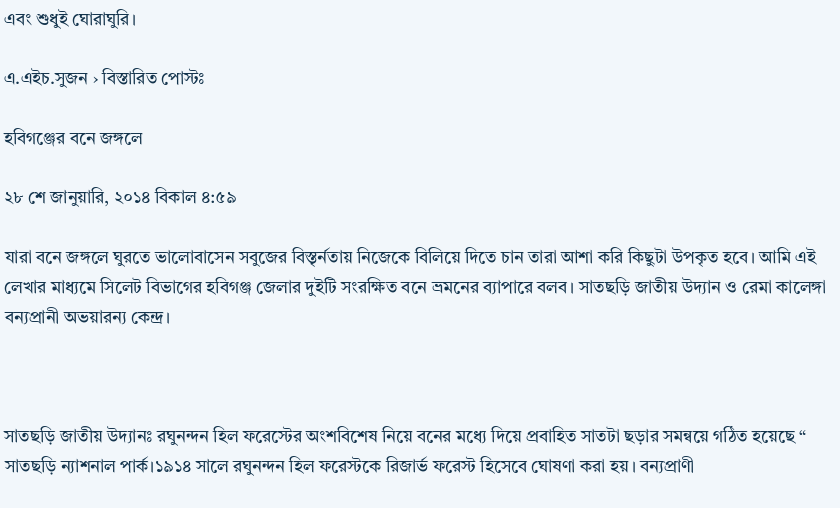এবং শুধুই ঘোরাঘুরি।

এ.এইচ.সুজন › বিস্তারিত পোস্টঃ

হবিগঞ্জের বনে জঙ্গলে

২৮ শে জানুয়ারি, ২০১৪ বিকাল ৪:৫৯

যারা বনে জঙ্গলে ‍ঘুরতে ভালোবাসেন সবুজের বিস্তৃর্নতায় নিজেকে বিলিয়ে দিতে চান তারা আশা করি কিছুটা উপকৃত হবে। আমি এই লেখার মাধ্যমে সিলেট বিভাগের হবিগঞ্জ জেলার দুইটি সংরক্ষিত বনে ভ্রমনের ব্যাপারে বলব। সাতছড়ি জাতীয় উদ্যান ও রেমা কালেঙ্গা বন্যপ্রানী অভয়ারন্য কেন্দ্র।



সাতছড়ি জাতীয় উদ্যানঃ রঘুনন্দন হিল ফরেস্টের অংশবিশেষ নিয়ে বনের মধ্যে দিয়ে প্রবাহিত সাতটা ছড়ার সমন্বয়ে গঠিত হয়েছে “ সাতছড়ি ন্যাশনাল পার্ক।১৯১৪ সালে রঘুনন্দন হিল ফরেস্টকে রিজার্ভ ফরেস্ট হিসেবে ঘোষণা করা হয়। বন্যপ্রাণী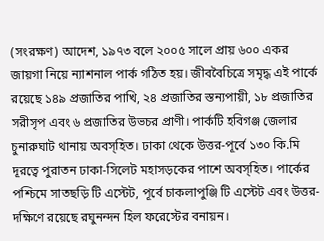(সংরক্ষণ) আদেশ, ১৯৭৩ বলে ২০০৫ সালে প্রায় ৬০০ একর জায়গা নিয়ে ন্যাশনাল পার্ক গঠিত হয়। জীববৈচিত্রে সমৃদ্ধ এই পার্কে রয়েছে ১৪৯ প্রজাতির পাখি, ২৪ প্রজাতির স্তন্যপায়ী, ১৮ প্রজাতির সরীসৃপ এবং ৬ প্রজাতির উভচর প্রাণী। পার্কটি হবিগঞ্জ জেলার চুনারুঘাট থানায় অবস্হিত। ঢাকা থেকে উত্তর-পূর্বে ১৩০ কি.মি দূরত্বে পুরাতন ঢাকা-সিলেট মহাসড়কের পাশে অবস্হিত। পার্কের পশ্চিমে সাতছড়ি টি এস্টেট, পূর্বে চাকলাপুঞ্জি টি এস্টেট এবং উত্তর-দক্ষিণে রয়েছে রঘুনন্দন হিল ফরেস্টের বনায়ন।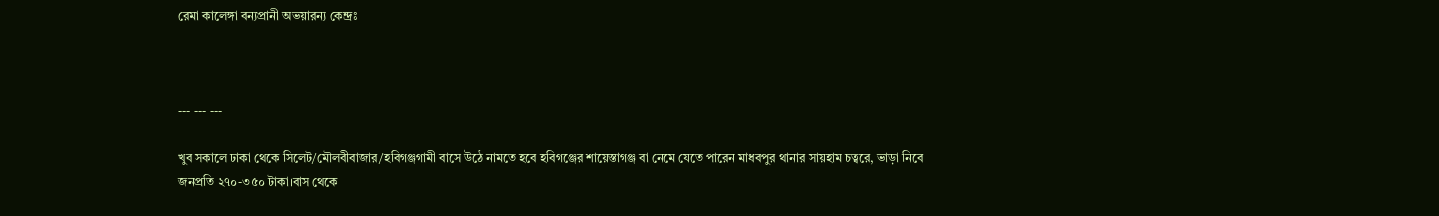রেমা কালেঙ্গা বন্যপ্রানী অভয়ারন্য কেন্দ্রঃ



--- --- ---

খুব সকালে ঢাকা থেকে সিলেট/মৌলবীবাজার/হবিগঞ্জগামী বাসে উঠে নামতে হবে হবিগঞ্জের শায়েস্তাগঞ্জ বা নেমে যেতে পারেন মাধবপুর থানার সায়হাম চত্বরে, ভাড়া নিবে জনপ্রতি ২৭০-৩৫০ টাকা।বাস থেকে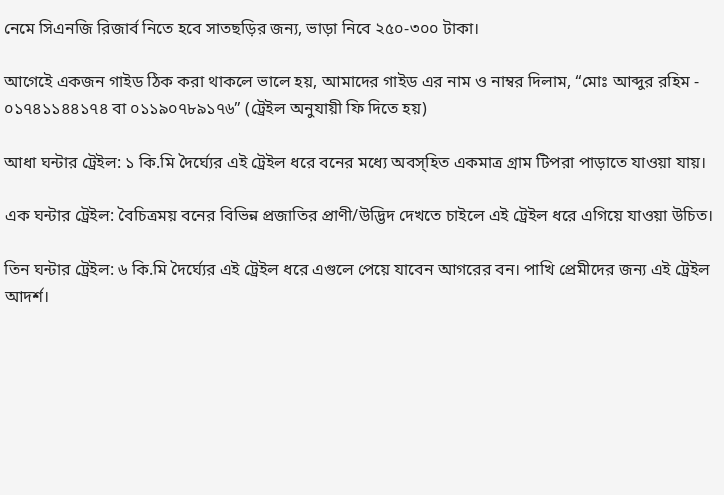নেমে সিএনজি রিজার্ব নিতে হবে সাতছড়ির জন্য, ভাড়া নিবে ২৫০-৩০০ টাকা।

আগেইে একজন গাইড ঠিক করা থাকলে ভালে হয়, আমাদের গাইড এর নাম ও নাম্বর দিলাম, “মোঃ আব্দুর রহিম - ০১৭৪১১৪৪১৭৪ বা ০১১৯০৭৮৯১৭৬” (ট্রেইল অনুযায়ী ফি দিতে হয়)

আধা ঘন্টার ট্রেইল: ১ কি.মি দৈর্ঘ্যের এই ট্রেইল ধরে বনের মধ্যে অবস্হিত একমাত্র গ্রাম টিপরা পাড়াতে যাওয়া যায়।

এক ঘন্টার ট্রেইল: বৈচিত্রময় বনের বিভিন্ন প্রজাতির প্রাণী/উদ্ভিদ দেখতে চাইলে এই ট্রেইল ধরে এগিয়ে যাওয়া উচিত।

তিন ঘন্টার ট্রেইল: ৬ কি.মি দৈর্ঘ্যের এই ট্রেইল ধরে এগুলে পেয়ে যাবেন আগরের বন। পাখি প্রেমীদের জন্য এই ট্রেইল আদর্শ।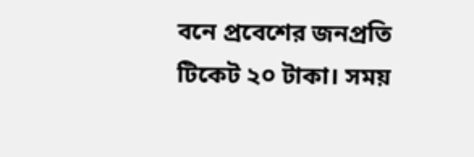বনে প্রবেশের জনপ্রতি টিকেট ২০ টাকা। সময়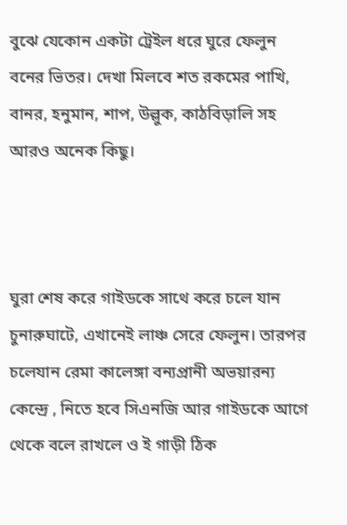বুঝে যেকোন একটা ট্রেইল ধরে ঘুরে ফেলুন বনের ভিতর। দেখা মিলবে শত রকমের পাখি, বানর, হনুমান, শাপ, উল্লুক, কাঠবিড়ালি সহ আরও অনেক কিছু।



ঘুরা শেষ করে গাইডকে সাথে করে চলে যান চুনারুঘাটে, এখানেই লাঞ্চ সেরে ফেলুন। তারপর চলেযান রেমা কালেঙ্গা বন্যপ্রানী অভয়ারন্য কেন্দ্রে , নিতে হবে সিএনজি আর গাইডকে আগে থেকে বলে রাখলে ও ই গাড়ী ঠিক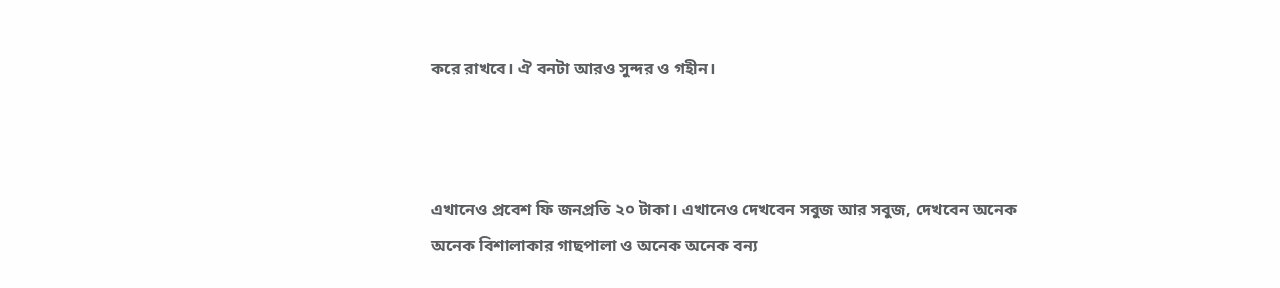করে রাখবে। ঐ বনটা আরও সুন্দর ও গহীন।



এখানেও প্রবেশ ফি জনপ্রতি ২০ টাকা। এখানেও দেখবেন সবুজ আর সবুজ, দেখবেন অনেক অনেক বিশালাকার গাছপালা ও অনেক অনেক বন্য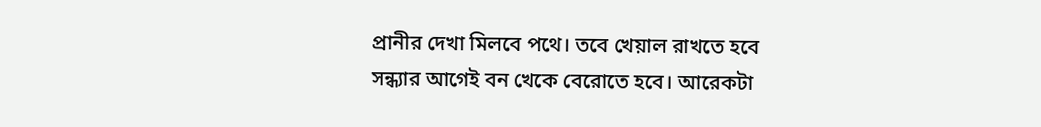প্রানীর দেখা মিলবে পথে। তবে খেয়াল রাখতে হবে সন্ধ্যার আগেই বন খেকে বেরোতে হবে। আরেকটা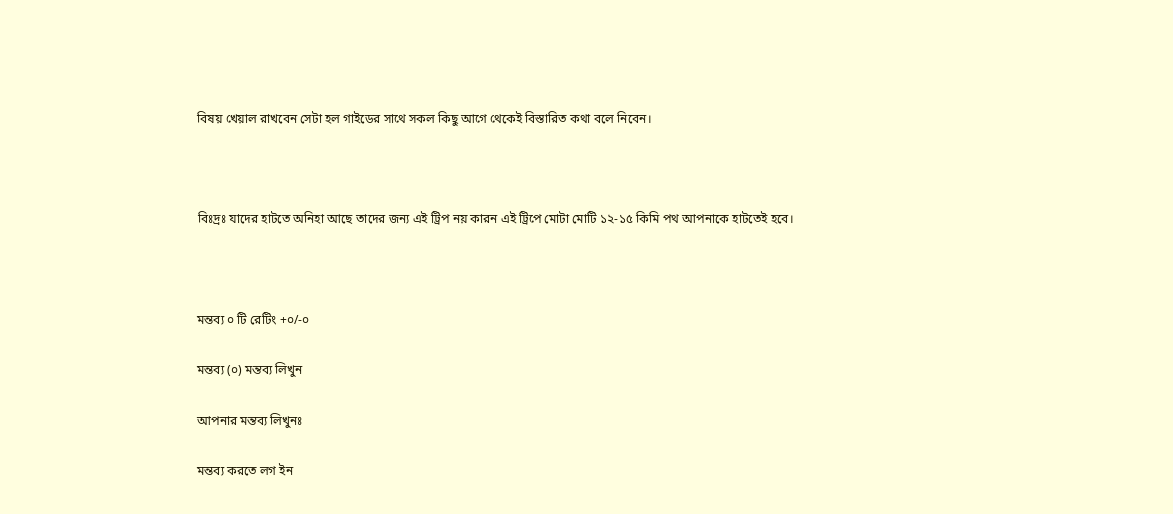বিষয় খেয়াল রাখবেন সেটা হল গাইডের সাথে সকল কিছু আগে থেকেই বিস্তারিত কথা বলে নিবেন।



বিঃদ্রঃ যাদের হাটতে অনিহা আছে তাদের জন্য এই ট্রিপ নয় কারন এই ট্রিপে মোটা মোটি ১২-১৫ কিমি পথ আপনাকে হাটতেই হবে।



মন্তব্য ০ টি রেটিং +০/-০

মন্তব্য (০) মন্তব্য লিখুন

আপনার মন্তব্য লিখুনঃ

মন্তব্য করতে লগ ইন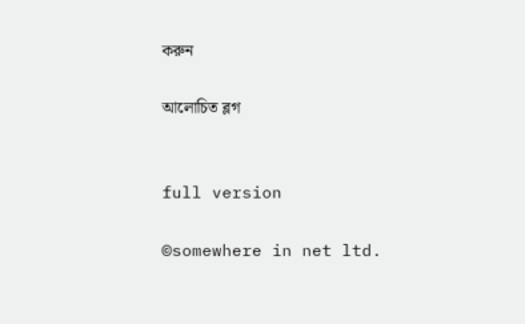করুন

আলোচিত ব্লগ


full version

©somewhere in net ltd.